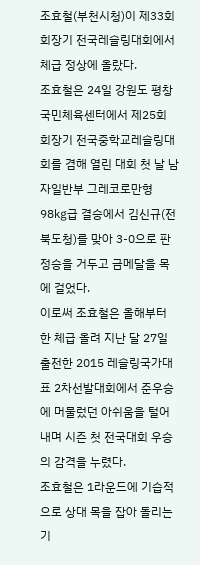조효철(부천시청)이 제33회 회장기 전국레슬링대회에서 체급 정상에 올랐다.
조효철은 24일 강원도 평창국민체육센터에서 제25회 회장기 전국중학교레슬링대회를 겸해 열린 대회 첫 날 남자일반부 그레코로만형 98㎏급 결승에서 김신규(전북도청)를 맞아 3-0으로 판정승을 거두고 금메달을 목에 걸었다.
이로써 조효철은 올해부터 한 체급 올려 지난 달 27일 출전한 2015 레슬링국가대표 2차선발대회에서 준우승에 머물렀던 아쉬움을 털어내며 시즌 첫 전국대회 우승의 감격을 누렸다.
조효철은 1라운드에 기습적으로 상대 목을 잡아 돌리는 기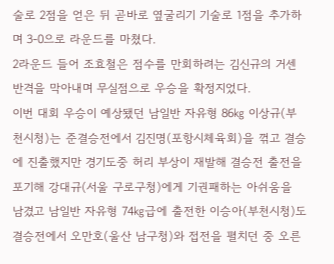술로 2점을 얻은 뒤 곧바로 옆굴리기 기술로 1점을 추가하며 3-0으로 라운드를 마쳤다.
2라운드 들어 조효철은 점수를 만회하려는 김신규의 거센 반격을 막아내며 무실점으로 우승을 확정지었다.
이번 대회 우승이 예상됐던 남일반 자유형 86㎏ 이상규(부천시청)는 준결승전에서 김진명(포항시체육회)을 꺾고 결승에 진출했지만 경기도중 허리 부상이 재발해 결승전 출전을 포기해 강대규(서울 구로구청)에게 기권패하는 아쉬움을 남겼고 남일반 자유형 74㎏급에 출전한 이승아(부천시청)도 결승전에서 오만호(울산 남구청)와 접전을 펼치던 중 오른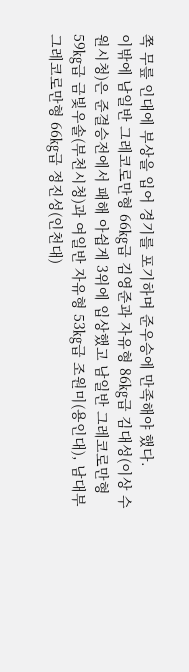쪽 무릎 인대에 부상을 입어 경기를 포기하며 준우승에 만족해야 했다.
이밖에 남일반 그레코로만형 66㎏급 김영준과 자유형 86㎏급 김대성(이상 수원시청)은 준결승전에서 패해 아쉽게 3위에 입상했고 남일반 그레코로만형 59㎏급 금빛우솔(부천시청)과 여일반 자유형 53㎏급 조원미(용인대), 남대부 그레코로만형 66㎏급 정진성(인천대)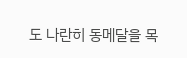도 나란히 동메달을 목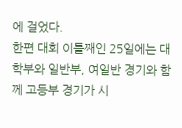에 걸었다.
한편 대회 이틀째인 25일에는 대학부와 일반부, 여일반 경기와 함께 고등부 경기가 시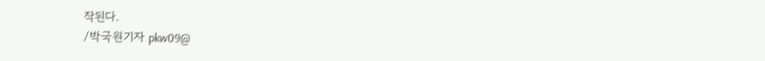작된다.
/박국원기자 pkw09@